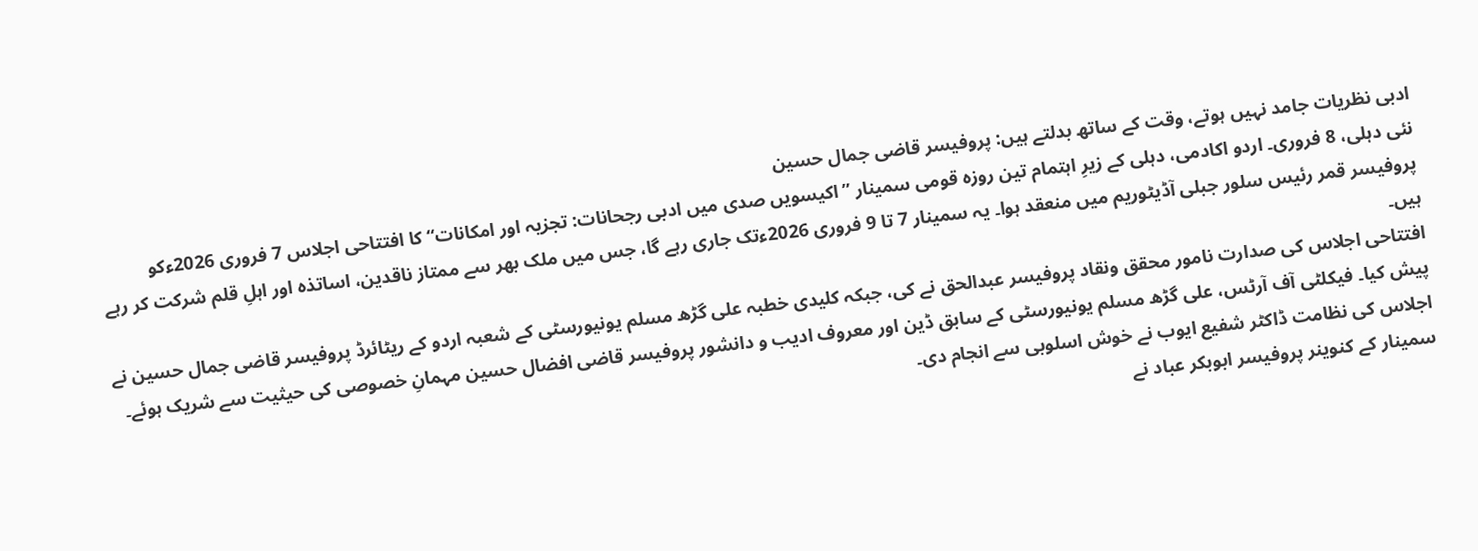ادبی نظریات جامد نہیں ہوتے، وقت کے ساتھ بدلتے ہیں: پروفیسر قاضی جمال حسین
نئی دہلی، 8 فروری۔ اردو اکادمی، دہلی کے زیرِ اہتمام تین روزہ قومی سمینار ”اکیسویں صدی میں ادبی رجحانات: تجزیہ اور امکانات“ کا افتتاحی اجلاس 7 فروری 2026ءکو پروفیسر قمر رئیس سلور جبلی آڈیٹوریم میں منعقد ہوا۔ یہ سمینار 7 تا 9 فروری 2026ءتک جاری رہے گا، جس میں ملک بھر سے ممتاز ناقدین، اساتذہ اور اہلِ قلم شرکت کر رہے ہیں۔
افتتاحی اجلاس کی صدارت نامور محقق ونقاد پروفیسر عبدالحق نے کی، جبکہ کلیدی خطبہ علی گڑھ مسلم یونیورسٹی کے شعبہ اردو کے ریٹائرڈ پروفیسر قاضی جمال حسین نے پیش کیا۔ فیکلٹی آف آرٹس، علی گڑھ مسلم یونیورسٹی کے سابق ڈین اور معروف ادیب و دانشور پروفیسر قاضی افضال حسین مہمانِ خصوصی کی حیثیت سے شریک ہوئے۔ اجلاس کی نظامت ڈاکٹر شفیع ایوب نے خوش اسلوبی سے انجام دی۔
سمینار کے کنوینر پروفیسر ابوبکر عباد نے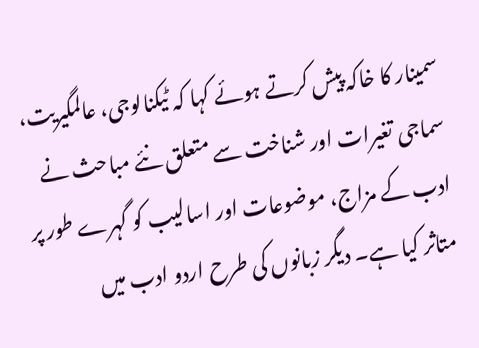سمینار کا خاکہ پیش کرتے ہوئے کہا کہ ٹیکنالوجی، عالمگیریت، سماجی تغیرات اور شناخت سے متعلق نئے مباحث نے ادب کے مزاج، موضوعات اور اسالیب کو گہرے طور پر متاثر کیا ہے۔ دیگر زبانوں کی طرح اردو ادب میں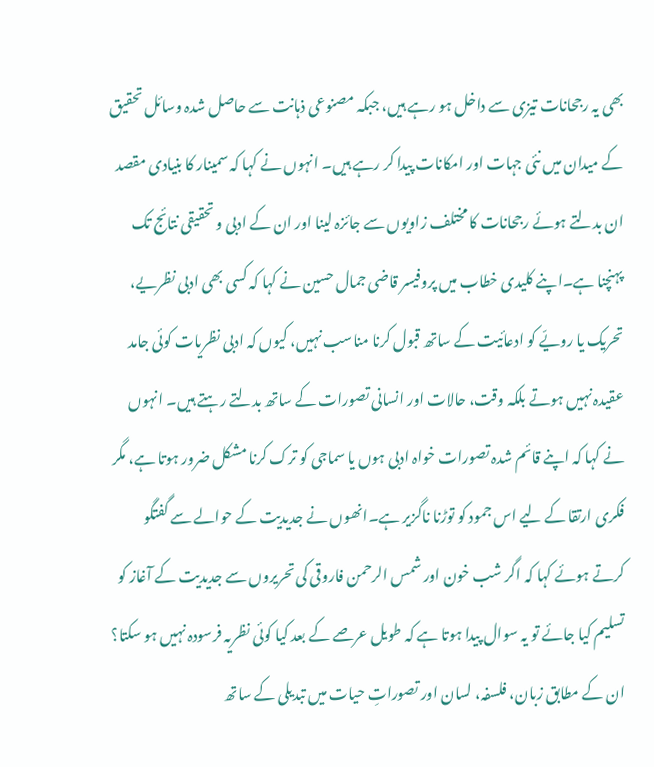بھی یہ رجحانات تیزی سے داخل ہو رہے ہیں، جبکہ مصنوعی ذہانت سے حاصل شدہ وسائل تحقیق کے میدان میں نئی جہات اور امکانات پیدا کر رہے ہیں۔ انہوں نے کہا کہ سمینار کا بنیادی مقصد ان بدلتے ہوئے رجحانات کا مختلف زاویوں سے جائزہ لینا اور ان کے ادبی و تحقیقی نتائج تک پہنچنا ہے۔اپنے کلیدی خطاب میں پروفیسر قاضی جمال حسین نے کہا کہ کسی بھی ادبی نظریے، تحریک یا رویّے کو ادعائیت کے ساتھ قبول کرنا مناسب نہیں، کیوں کہ ادبی نظریات کوئی جامد عقیدہ نہیں ہوتے بلکہ وقت، حالات اور انسانی تصورات کے ساتھ بدلتے رہتے ہیں۔ انہوں نے کہا کہ اپنے قائم شدہ تصورات خواہ ادبی ہوں یا سماجی کو ترک کرنا مشکل ضرور ہوتا ہے، مگر فکری ارتقا کے لیے اس جمود کو توڑنا ناگزیر ہے۔انھوں نے جدیدیت کے حوالے سے گفتگو کرتے ہوئے کہا کہ اگر شب خون اور شمس الرحمن فاروقی کی تحریروں سے جدیدیت کے آغاز کو تسلیم کیا جائے تو یہ سوال پیدا ہوتا ہے کہ طویل عرصے کے بعد کیا کوئی نظریہ فرسودہ نہیں ہو سکتا؟ ان کے مطابق زبان، فلسفہ، لسان اور تصوراتِ حیات میں تبدیلی کے ساتھ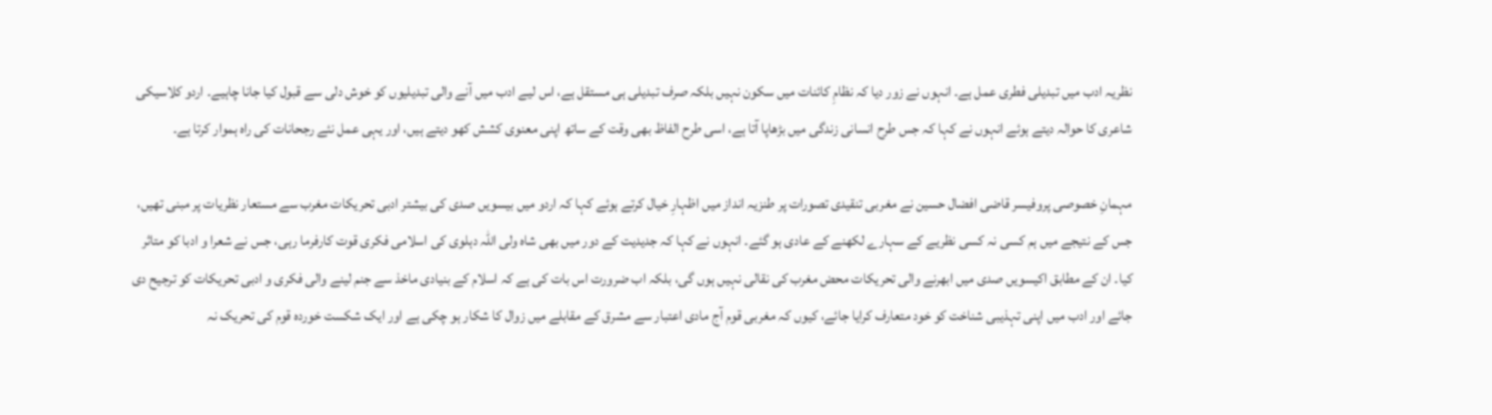نظریہ ادب میں تبدیلی فطری عمل ہے۔ انہوں نے زور دیا کہ نظامِ کائنات میں سکون نہیں بلکہ صرف تبدیلی ہی مستقل ہے، اس لیے ادب میں آنے والی تبدیلیوں کو خوش دلی سے قبول کیا جانا چاہیے۔ اردو کلاسیکی شاعری کا حوالہ دیتے ہوئے انہوں نے کہا کہ جس طرح انسانی زندگی میں بڑھاپا آتا ہے، اسی طرح الفاظ بھی وقت کے ساتھ اپنی معنوی کشش کھو دیتے ہیں، اور یہی عمل نئے رجحانات کی راہ ہموار کرتا ہے۔

مہمانِ خصوصی پروفیسر قاضی افضال حسین نے مغربی تنقیدی تصورات پر طنزیہ انداز میں اظہارِ خیال کرتے ہوئے کہا کہ اردو میں بیسویں صدی کی بیشتر ادبی تحریکات مغرب سے مستعار نظریات پر مبنی تھیں، جس کے نتیجے میں ہم کسی نہ کسی نظریے کے سہارے لکھنے کے عادی ہو گئے۔ انہوں نے کہا کہ جدیدیت کے دور میں بھی شاہ ولی اللہ دہلوی کی اسلامی فکری قوت کارفرما رہی، جس نے شعرا و ادبا کو متاثر کیا۔ ان کے مطابق اکیسویں صدی میں ابھرنے والی تحریکات محض مغرب کی نقالی نہیں ہوں گی، بلکہ اب ضرورت اس بات کی ہے کہ اسلام کے بنیادی ماخذ سے جنم لینے والی فکری و ادبی تحریکات کو ترجیح دی جائے اور ادب میں اپنی تہذیبی شناخت کو خود متعارف کرایا جائے، کیوں کہ مغربی قوم آج مادی اعتبار سے مشرق کے مقابلے میں زوال کا شکار ہو چکی ہے اور ایک شکست خوردہ قوم کی تحریک نہ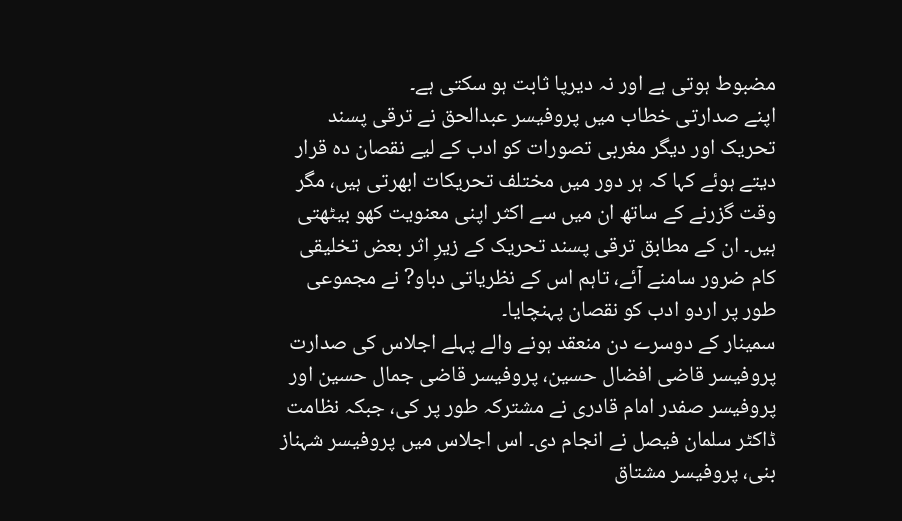مضبوط ہوتی ہے اور نہ دیرپا ثابت ہو سکتی ہے۔
اپنے صدارتی خطاب میں پروفیسر عبدالحق نے ترقی پسند تحریک اور دیگر مغربی تصورات کو ادب کے لیے نقصان دہ قرار دیتے ہوئے کہا کہ ہر دور میں مختلف تحریکات ابھرتی ہیں، مگر وقت گزرنے کے ساتھ ان میں سے اکثر اپنی معنویت کھو بیٹھتی ہیں۔ ان کے مطابق ترقی پسند تحریک کے زیرِ اثر بعض تخلیقی کام ضرور سامنے آئے، تاہم اس کے نظریاتی دباو? نے مجموعی طور پر اردو ادب کو نقصان پہنچایا۔
سمینار کے دوسرے دن منعقد ہونے والے پہلے اجلاس کی صدارت پروفیسر قاضی افضال حسین، پروفیسر قاضی جمال حسین اور پروفیسر صفدر امام قادری نے مشترکہ طور پر کی، جبکہ نظامت ڈاکٹر سلمان فیصل نے انجام دی۔ اس اجلاس میں پروفیسر شہناز بنی، پروفیسر مشتاق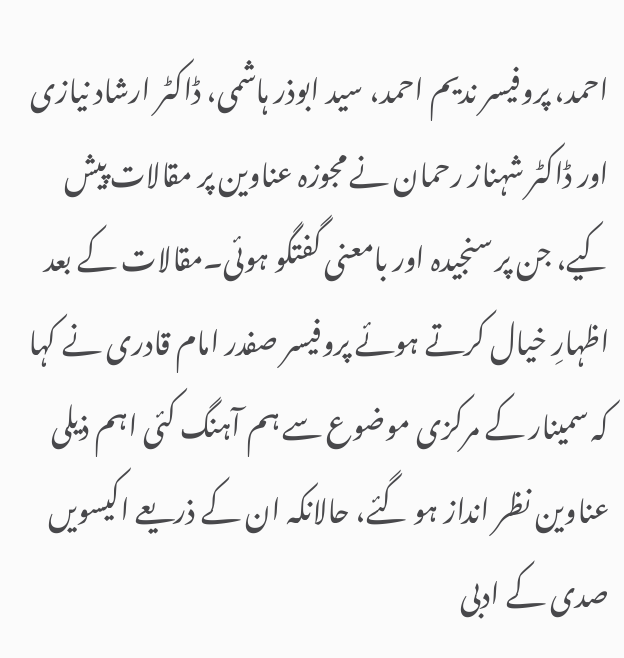احمد، پروفیسر ندیم احمد، سید ابوذر ہاشمی، ڈاکٹر ارشاد نیازی اور ڈاکٹر شہناز رحمان نے مجوزہ عناوین پر مقالات پیش کیے، جن پر سنجیدہ اور بامعنی گفتگو ہوئی۔مقالات کے بعد اظہارِ خیال کرتے ہوئے پروفیسر صفدر امام قادری نے کہا کہ سمینار کے مرکزی موضوع سے ہم آہنگ کئی اہم ذیلی عناوین نظر انداز ہو گئے، حالانکہ ان کے ذریعے اکیسویں صدی کے ادبی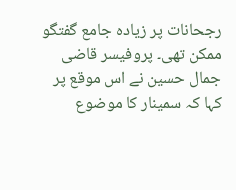رجحانات پر زیادہ جامع گفتگو ممکن تھی۔ پروفیسر قاضی جمال حسین نے اس موقع پر کہا کہ سمینار کا موضوع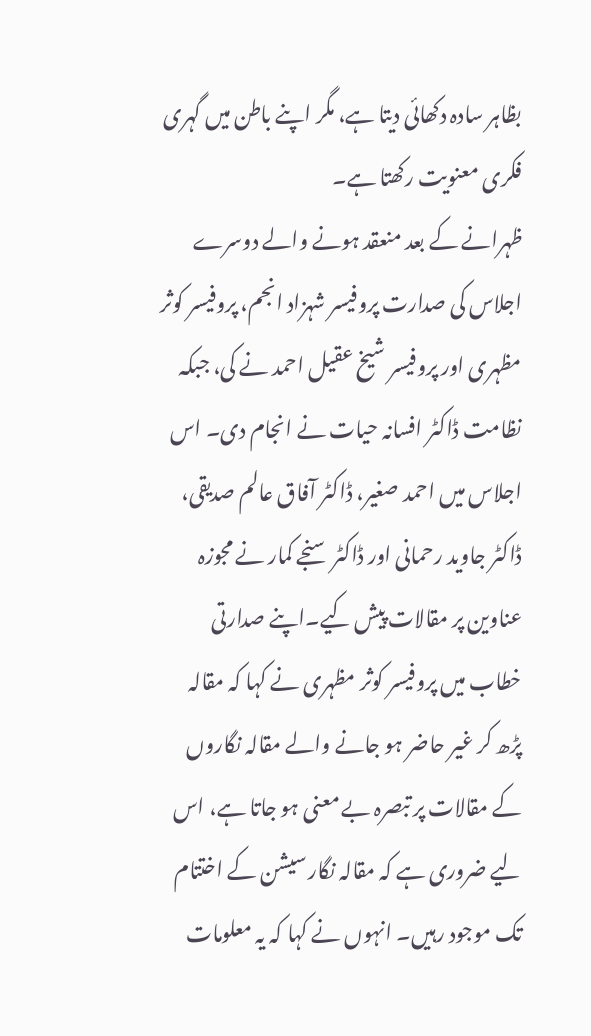بظاہر سادہ دکھائی دیتا ہے، مگر اپنے باطن میں گہری فکری معنویت رکھتا ہے۔
ظہرانے کے بعد منعقد ہونے والے دوسرے اجلاس کی صدارت پروفیسر شہزاد انجم، پروفیسر کوثر مظہری اور پروفیسر شیخ عقیل احمد نے کی، جبکہ نظامت ڈاکٹر افسانہ حیات نے انجام دی۔ اس اجلاس میں احمد صغیر، ڈاکٹر آفاق عالم صدیقی، ڈاکٹر جاوید رحمانی اور ڈاکٹر سنجے کمار نے مجوزہ عناوین پر مقالات پیش کیے۔اپنے صدارتی خطاب میں پروفیسر کوثر مظہری نے کہا کہ مقالہ پڑھ کر غیر حاضر ہو جانے والے مقالہ نگاروں کے مقالات پر تبصرہ بے معنی ہو جاتا ہے، اس لیے ضروری ہے کہ مقالہ نگار سیشن کے اختتام تک موجود رہیں۔ انہوں نے کہا کہ یہ معلومات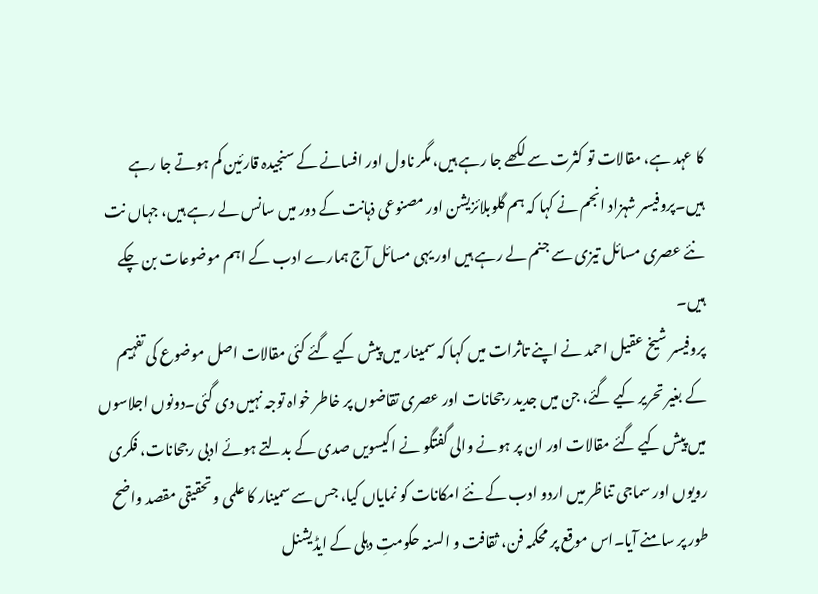کا عہد ہے، مقالات تو کثرت سے لکھے جا رہے ہیں، مگر ناول اور افسانے کے سنجیدہ قارئین کم ہوتے جا رہے ہیں۔پروفیسر شہزاد انجم نے کہا کہ ہم گلوبلائزیشن اور مصنوعی ذہانت کے دور میں سانس لے رہے ہیں، جہاں نت نئے عصری مسائل تیزی سے جنم لے رہے ہیں اور یہی مسائل آج ہمارے ادب کے اہم موضوعات بن چکے ہیں۔
پروفیسر شیخ عقیل احمد نے اپنے تاثرات میں کہا کہ سمینار میں پیش کیے گئے کئی مقالات اصل موضوع کی تفہیم کے بغیر تحریر کیے گئے، جن میں جدید رجحانات اور عصری تقاضوں پر خاطر خواہ توجہ نہیں دی گئی۔دونوں اجلاسوں میں پیش کیے گئے مقالات اور ان پر ہونے والی گفتگو نے اکیسویں صدی کے بدلتے ہوئے ادبی رجحانات، فکری رویوں اور سماجی تناظر میں اردو ادب کے نئے امکانات کو نمایاں کیا، جس سے سمینار کا علمی و تحقیقی مقصد واضح طور پر سامنے آیا۔اس موقع پر محکمہ فن، ثقافت و السنہ حکومتِ دہلی کے ایڈیشنل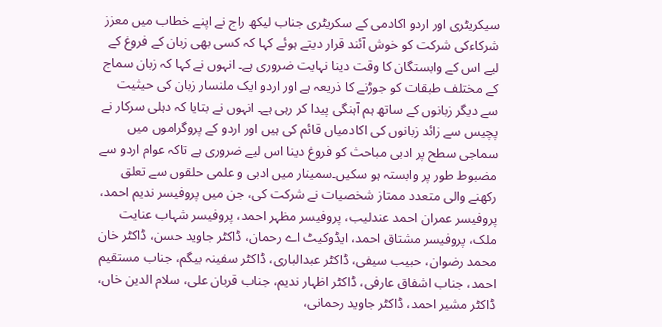سیکریٹری اور اردو اکادمی کے سکریٹری جناب لیکھ راج نے اپنے خطاب میں معزز شرکاءکی شرکت کو خوش آئند قرار دیتے ہوئے کہا کہ کسی بھی زبان کے فروغ کے لیے اس کے وابستگان کا وقت دینا نہایت ضروری ہے۔ انہوں نے کہا کہ زبان سماج کے مختلف طبقات کو جوڑنے کا ذریعہ ہے اور اردو ایک ملنسار زبان کی حیثیت سے دیگر زبانوں کے ساتھ ہم آہنگی پیدا کر رہی ہے۔ انہوں نے بتایا کہ دہلی سرکار نے پچیس سے زائد زبانوں کی اکادمیاں قائم کی ہیں اور اردو کے پروگراموں میں سماجی سطح پر ادبی مباحث کو فروغ دینا اس لیے ضروری ہے تاکہ عوام اردو سے مضبوط طور پر وابستہ ہو سکیں۔سمینار میں ادبی و علمی حلقوں سے تعلق رکھنے والی متعدد ممتاز شخصیات نے شرکت کی، جن میں پروفیسر ندیم احمد، پروفیسر عمران احمد عندلیب، پروفیسر مظہر احمد، پروفیسر شہاب عنایت ملک، پروفیسر مشتاق احمد، ایڈوکیٹ اے رحمان، ڈاکٹر جاوید حسن، ڈاکٹر خان محمد رضوان، حبیب سیفی، ڈاکٹر عبدالباری، ڈاکٹر سفینہ بیگم، جناب مستقیم احمد، جناب اشفاق عارفی، ڈاکٹر اظہار ندیم، جناب قربان علی، سلام الدین خاں، ڈاکٹر مشیر احمد، ڈاکٹر جاوید رحمانی،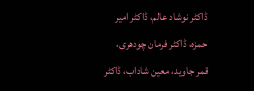ڈاکٹر نوشاد عالم، ڈاکٹر امیر حمزہ، ڈاکٹر فرمان چودھری، قمر جاوید، معین شاداب، ڈاکٹر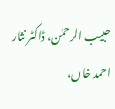حبیب الرحمٰن، ڈاکٹر نثار احمد خاں،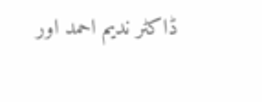ڈاکٹر ندیم احمد اور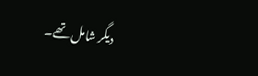دیگر شامل تھے۔